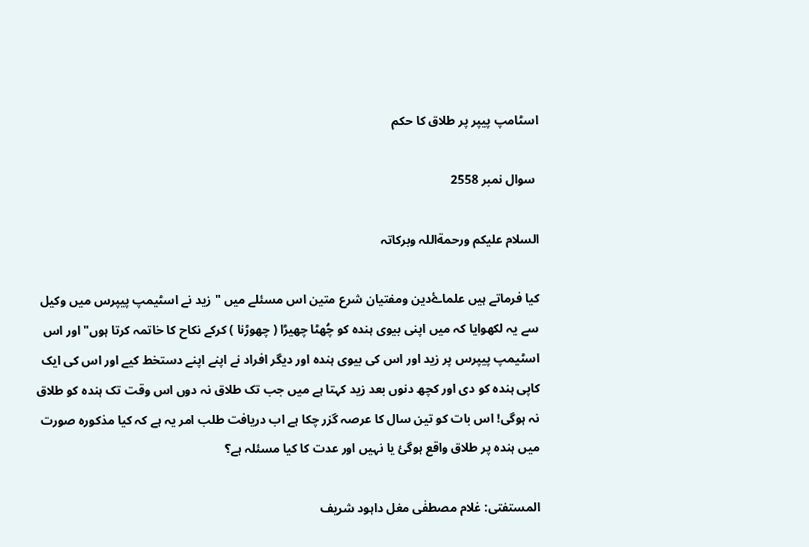اسٹامپ پیپر پر طلاق کا حکم

 سوال نمبر 2558

السلام علیکم ورحمةاللہ وبرکاتہ

کیا فرماتے ہیں علماۓدین ومفتیان شرع متین اس مسئلے میں "زید نے اسٹیمپ پیپرس میں وکیل سے یہ لکھوایا کہ میں اپنی بیوی ہندہ کو چُھٹا چھیڑا ( چھوڑنا ) کرکے نکاح کا خاتمہ کرتا ہوں" اور اس اسٹیمپ پیپرس پر زید اور اس کی بیوی ہندہ اور دیگر افراد نے اپنے اپنے دستخط کیے اور اس کی ایک کاپی ہندہ کو دی اور کچھ دنوں بعد زید کہتا ہے میں جب تک طلاق نہ دوں اس وقت تک ہندہ کو طلاق نہ ہوگی! اس بات کو تین سال کا عرصہ گزر چکا ہے اب دریافت طلب امر یہ ہے کہ کیا مذکورہ صورت میں ہندہ پر طلاق واقع ہوگئ یا نہیں اور عدت کا کیا مسئلہ ہے؟

المستفتی: غلام مصطفٰی مغل داہود شریف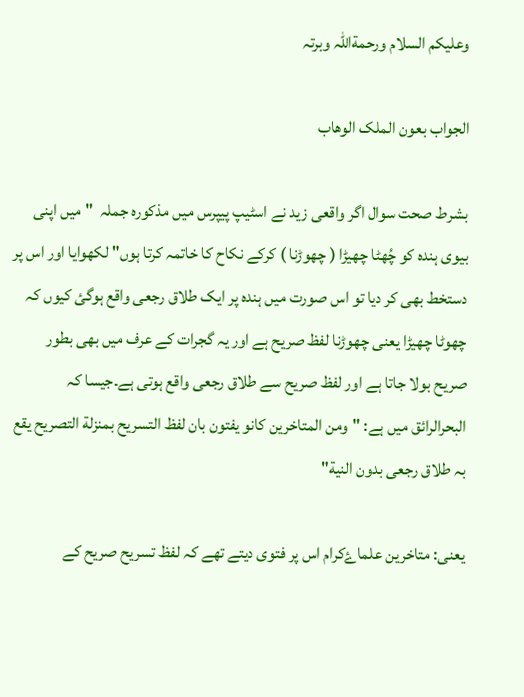وعلیکم السلام ورحمةاللہ وبرتہ

الجواب بعون الملک الوھاب

بشرط صحت سوال اگر واقعی زید نے اسٹیپ پیپرس میں مذکورہ جملہ  "میں اپنی بیوی ہندہ کو چُھٹا چھیڑا ( چھوڑنا ) کرکے نکاح کا خاتمہ کرتا ہوں" لکھوایا اور اس پر دستخط بھی کر دیا تو اس صورت میں ہندہ پر ایک طلاق رجعی واقع ہوگئ کیوں کہ چھوٹا چھیڑا یعنی چھوڑنا لفظ صریح ہے اور یہ گجرات کے عرف میں بھی بطور صریح بولا جاتا ہے اور لفظ صریح سے طلاق رجعی واقع ہوتی ہے۔جیسا کہ البحرالرائق میں ہے: "ومن المتاخرین کانو یفتون بان لفظ التسریح بمنزلة التصریح یقع بہ طلاق رجعی بدون النیة"

یعنی: متاخرین علماۓکرام اس پر فتوی دیتے تھے کہ لفظ تسریح صریح کے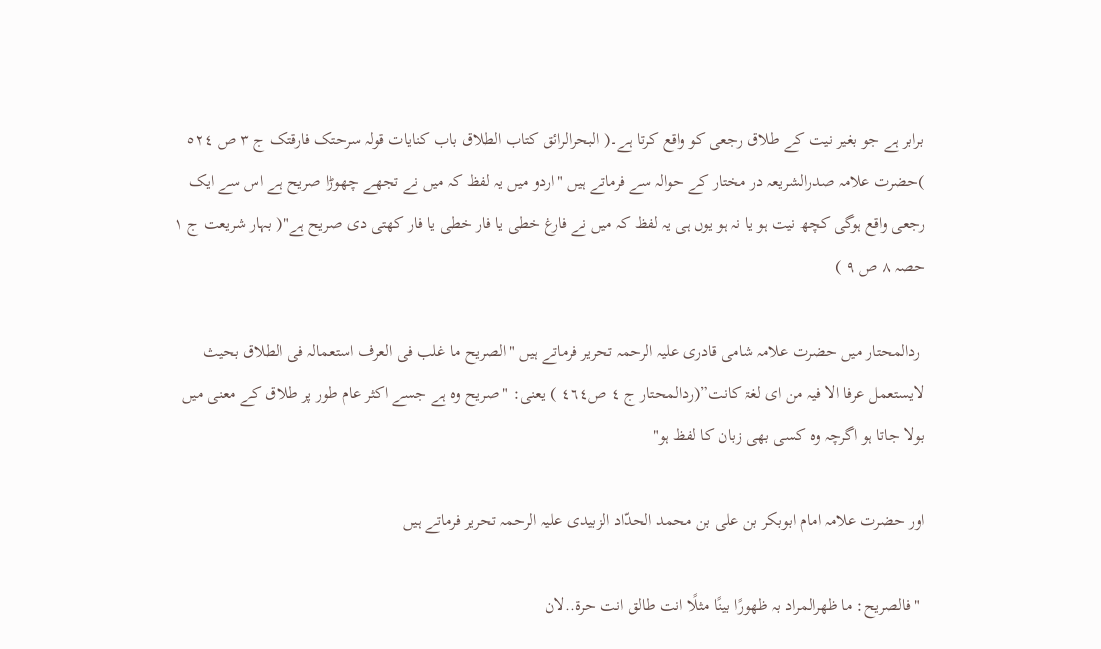برابر ہے جو بغیر نیت کے طلاق رجعی کو واقع کرتا ہے۔( البحرالرائق کتاب الطلاق باب کنایات قولہ سرحتک فارقتک ج ٣ ص ٥٢٤ )حضرت علامہ صدرالشریعہ در مختار کے حوالہ سے فرماتے ہیں "اردو میں یہ لفظ کہ میں نے تجھے چھوڑا صریح ہے اس سے ایک رجعی واقع ہوگی کچھ نیت ہو یا نہ ہو یوں ہی یہ لفظ کہ میں نے فارغ خطی یا فار خطی یا فار کھتی دی صریح ہے"( بہار شریعت ج ١ حصہ ٨ ص ٩ )

 ردالمحتار میں حضرت علامہ شامی قادری علیہ الرحمہ تحریر فرماتے ہیں "الصریح ما غلب فی العرف استعمالہ فی الطلاق بحیث لایستعمل عرفا الا فیہ من ای لغۃ کانت”(ردالمحتار ج ٤ ص٤٦٤ ) یعنی: "صریح وہ ہے جسے اکثر عام طور پر طلاق کے معنی میں بولا جاتا ہو اگرچہ وہ کسی بھی زبان کا لفظ ہو"

اور حضرت علامہ امام ابوبکر بن علی بن محمد الحدّاد الزبیدی علیہ الرحمہ تحریر فرماتے ہیں

 "فالصریح: ما ظھرالمراد بہ ظھورًا بینًا مثلًا انت طالق انت حرة..لان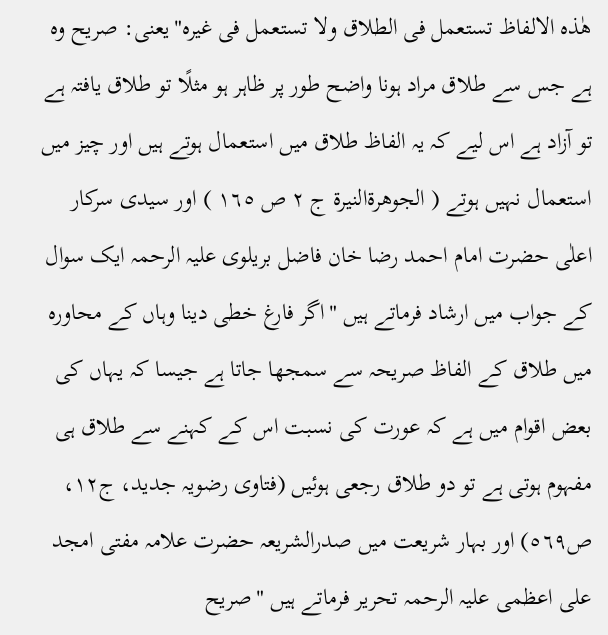ھٰذہ الالفاظ تستعمل فی الطلاق ولا تستعمل فی غیرہ"یعنی: صریح وہ ہے جس سے طلاق مراد ہونا واضح طور پر ظاہر ہو مثلًا تو طلاق یافتہ ہے تو آزاد ہے اس لیے کہ یہ الفاظ طلاق میں استعمال ہوتے ہیں اور چیز میں استعمال نہیں ہوتے ( الجوھرةالنیرة ج ٢ ص ١٦٥ ) اور سیدی سرکار اعلٰی حضرت امام احمد رضا خان فاضل بریلوی علیہ الرحمہ ایک سوال کے جواب میں ارشاد فرماتے ہیں "اگر فارغ خطی دینا وہاں کے محاورہ میں طلاق کے الفاظ صریحہ سے سمجھا جاتا ہے جیسا کہ یہاں کی بعض اقوام میں ہے کہ عورت کی نسبت اس کے کہنے سے طلاق ہی مفہوم ہوتی ہے تو دو طلاق رجعی ہوئیں (فتاوی رضویہ جدید، ج١٢، ص٥٦٩) اور بہار شریعت میں صدرالشریعہ حضرت علامہ مفتی امجد علی اعظمی علیہ الرحمہ تحریر فرماتے ہیں "صریح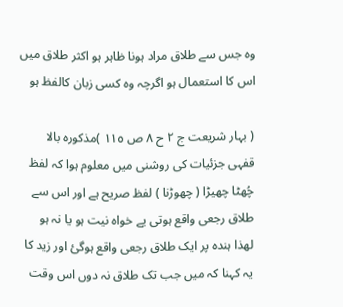وہ جس سے طلاق مراد ہونا ظاہر ہو اکثر طلاق میں اس کا استعمال ہو اگرچہ وہ کسی زبان کالفظ ہو

( بہار شریعت ج ٢ ح ٨ ص ١١٥ )مذکورہ بالا قفہی جزئیات کی روشنی میں معلوم ہوا کہ لفظ چُھٹا چھیڑا ( چھوڑنا ) لفظ صریح ہے اور اس سے طلاق رجعی واقع ہوتی یے خواہ نیت ہو یا نہ ہو لھذا ہندہ پر ایک طلاق رجعی واقع ہوگئ اور زید کا یہ کہنا کہ میں جب تک طلاق نہ دوں اس وقت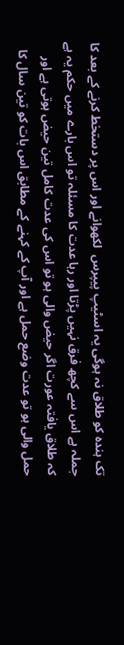تک ہندہ کو طلاق نہ ہوگی یہ اسٹیپ پیپرس  لکھوانے اور اس پر دستخط کرنے کے بعد کا جملہ ہے اس سے کچھ فرق نہیں پڑتا اور رہا عدت کا مسئلہ تو اس بارے میں حکم یہ ہے کہ طلاق یافتہ عورت اگر حیض والی ہو تو اس کی عدت کامل تین حیض ہوتی ہے اور حمل والی ہو تو عدت وضع حمل ہے اور آپ کے کہنے کے مطابق اس بات کو تین سال کا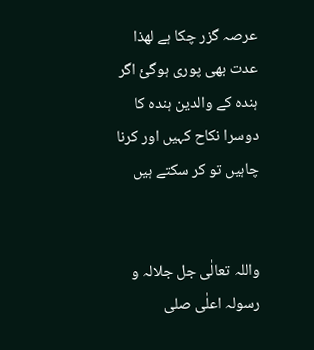عرصہ گزر چکا ہے لھذا عدت بھی پوری ہوگئ اگر ہندہ کے والدین ہندہ کا دوسرا نکاح کہیں اور کرنا چاہیں تو کر سکتے ہیں


واللہ تعالٰی جل جلالہ و رسولہ اعلٰی صلی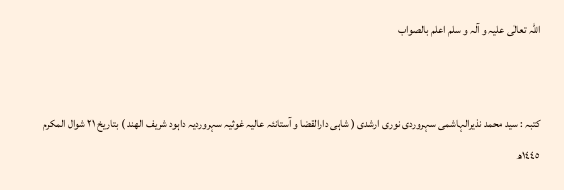اللہ تعالٰی علیہ و آلہ و سلم اعلم بالصواب


کتبہ : سید محمد نذیرالہاشمی سہروردی نوری ارشدی ( شاہی دارالقضا و آستانئہ عالیہ غوثیہ سہروردیہ داہود شریف الھند ) بتاریخ ٢١ شوال المکرم ١٤٤٥ھ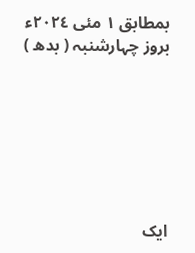بمطابق ١ مئی ٢٠٢٤ء بروز چہارشنبہ ( بدھ )







ایک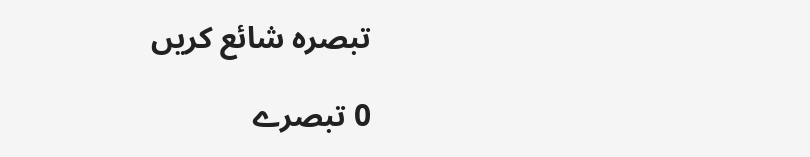تبصرہ شائع کریں

0 تبصرے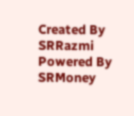Created By SRRazmi Powered By SRMoney